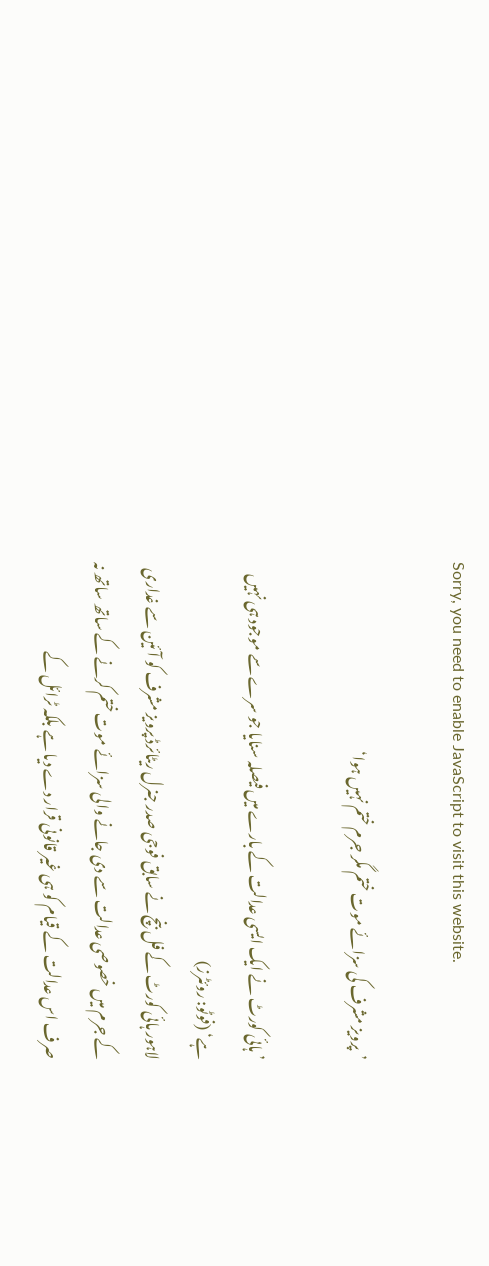Sorry, you need to enable JavaScript to visit this website.

’پرویز مشرف کی سزائے موت ختم مگر جرم ختم نہیں ہوا‘

’ہائی کورٹ نے ایک ایسی عدالت کے بارے میں فیصلہ سنایا جو سرے سے موجود ہی نہیں ہے‘ (فوٹو: روئٹرز)
لاہور ہائی کورٹ کے فل بنچ نے سابق فوجی صدر جنرل ریٹائرڈ پرویز مشرف کو آئین سے غداری کے جرم میں خصوصی عدالت سے دی جانے والی سزائے موت ختم کرنے کے ساتھ ساتھ نہ صرف اس عدالت کے قیام کو ہی غیر قانونی قرار دے دیا ہے بلکہ ٹرائل کے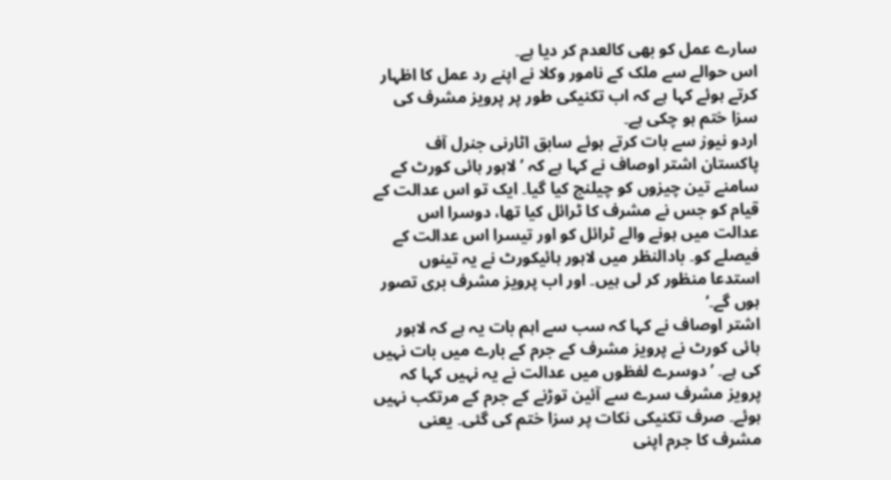سارے عمل کو بھی کالعدم کر دیا ہے۔
اس حوالے سے ملک کے نامور وکلا نے اپنے رد عمل کا اظہار کرتے ہوئے کہا ہے کہ اب تکنیکی طور پر پرویز مشرف کی سزا ختم ہو چکی ہے۔
اردو نیوز سے بات کرتے ہوئے سابق اٹارنی جنرل آف پاکستان اشتر اوصاف نے کہا ہے کہ ’لاہور ہائی کورٹ کے سامنے تین چیزوں کو چیلنج کیا گیا۔ ایک تو اس عدالت کے قیام کو جس نے مشرف کا ٹرائل کیا تھا، دوسرا اس عدالت میں ہونے والے ٹرائل کو اور تیسرا اس عدالت کے فیصلے کو۔ بادالنظر میں لاہور ہائیکورٹ نے یہ تینوں استدعا منظور کر لی ہیں۔ اور اب پرویز مشرف بری تصور ہوں گے۔‘
اشتر اوصاف نے کہا کہ سب سے اہم بات یہ ہے کہ لاہور ہائی کورٹ نے پرویز مشرف کے جرم کے بارے میں بات نہیں کی ہے۔ ’دوسرے لفظوں میں عدالت نے یہ نہیں کہا کہ پرویز مشرف سرے سے آئین توڑنے کے جرم کے مرتکب نہیں ہوئے۔ صرف تکنیکی نکات پر سزا ختم کی گئی۔ یعنی مشرف کا جرم اپنی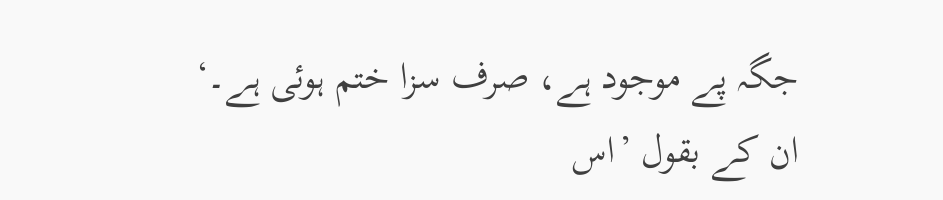جگہ پے موجود ہے، صرف سزا ختم ہوئی ہے۔‘
ان کے بقول ’اس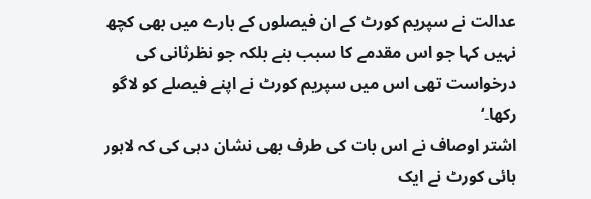عدالت نے سپریم کورٹ کے ان فیصلوں کے بارے میں بھی کچھ نہیں کہا جو اس مقدمے کا سبب بنے بلکہ جو نظرثانی کی درخواست تھی اس میں سپریم کورٹ نے اپنے فیصلے کو لاگو رکھا۔‘
اشتر اوصاف نے اس بات کی طرف بھی نشان دہی کی کہ لاہور ہائی کورٹ نے ایک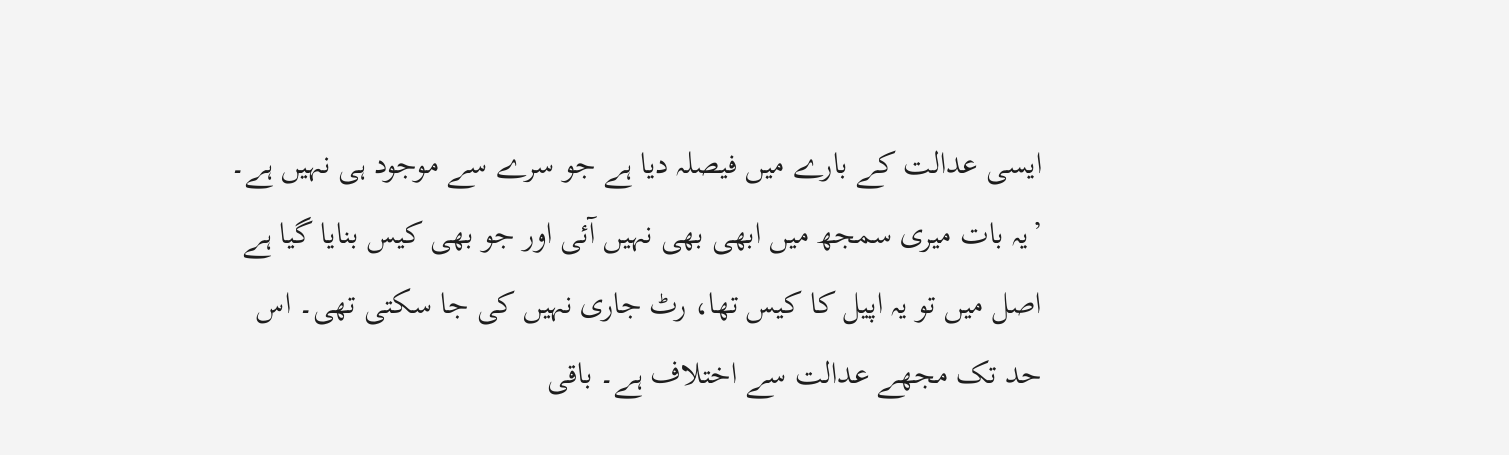ایسی عدالت کے بارے میں فیصلہ دیا ہے جو سرے سے موجود ہی نہیں ہے۔
’یہ بات میری سمجھ میں ابھی بھی نہیں آئی اور جو بھی کیس بنایا گیا ہے اصل میں تو یہ اپیل کا کیس تھا، رٹ جاری نہیں کی جا سکتی تھی۔ اس حد تک مجھے عدالت سے اختلاف ہے۔ باقی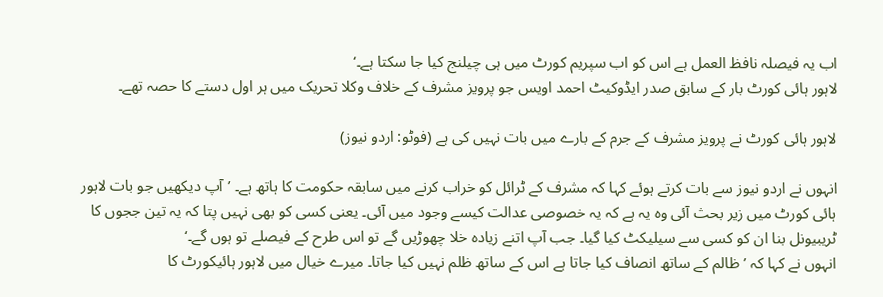اب یہ فیصلہ نافظ العمل ہے اس کو اب سپریم کورٹ میں ہی چیلنج کیا جا سکتا ہے۔‘
لاہور ہائی کورٹ بار کے سابق صدر ایڈوکیٹ احمد اویس جو پرویز مشرف کے خلاف وکلا تحریک میں ہر اول دستے کا حصہ تھے۔

لاہور ہائی کورٹ نے پرویز مشرف کے جرم کے بارے میں بات نہیں کی ہے (فوٹو: اردو نیوز)

انہوں نے اردو نیوز سے بات کرتے ہوئے کہا کہ مشرف کے ٹرائل کو خراب کرنے میں سابقہ حکومت کا ہاتھ ہے۔ ’آپ دیکھیں جو بات لاہور ہائی کورٹ میں زیر بحث آئی وہ یہ ہے کہ یہ خصوصی عدالت کیسے وجود میں آئی۔ یعنی کسی کو بھی نہیں پتا کہ یہ تین ججوں کا ٹریبیونل بنا ان کو کسی سے سیلیکٹ کیا گیا۔ جب آپ اتنے زیادہ خلا چھوڑیں گے تو اس طرح کے فیصلے تو ہوں گے۔‘
انہوں نے کہا کہ ’ظالم کے ساتھ انصاف کیا جاتا ہے اس کے ساتھ ظلم نہیں کیا جاتا۔ میرے خیال میں لاہور ہائیکورٹ کا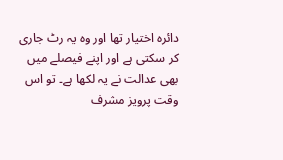دائرہ اختیار تھا اور وہ یہ رٹ جاری کر سکتی ہے اور اپنے فیصلے میں بھی عدالت نے یہ لکھا ہے۔ تو اس وقت پرویز مشرف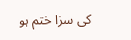کی سزا ختم ہو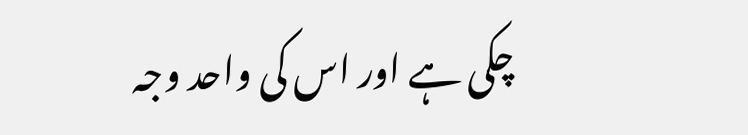چکی ہے اور اس کی واحد وجہ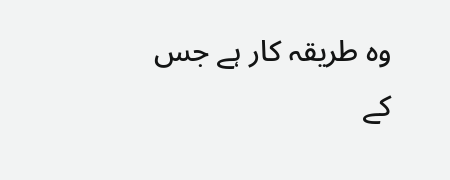وہ طریقہ کار ہے جس کے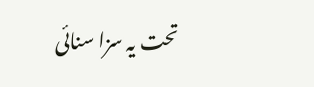تحت یہ سزا سنائی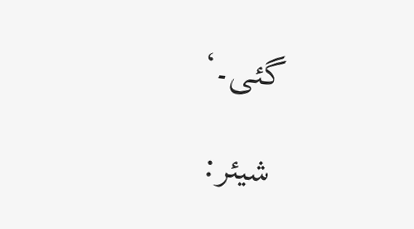گئی۔‘

شیئر: